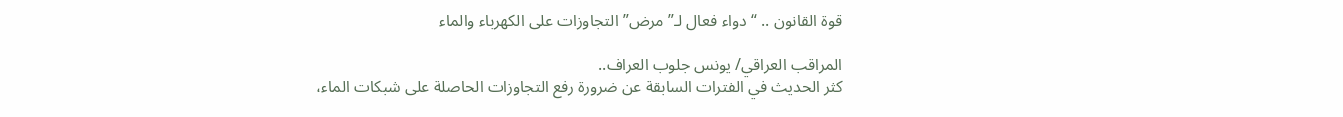قوة القانون .. “دواء فعال لـ”مرض” التجاوزات على الكهرباء والماء

المراقب العراقي/ يونس جلوب العراف..
كثر الحديث في الفترات السابقة عن ضرورة رفع التجاوزات الحاصلة على شبكات الماء،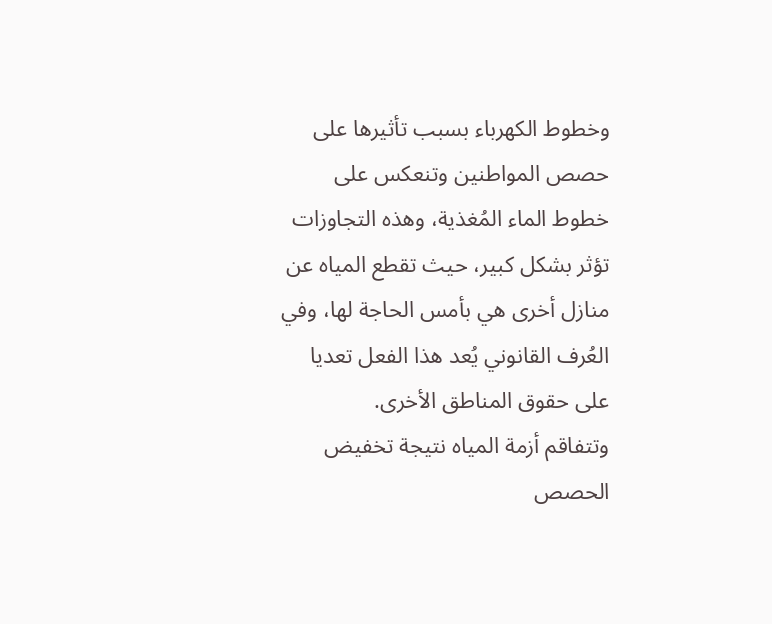وخطوط الكهرباء بسبب تأثيرها على حصص المواطنين وتنعكس على خطوط الماء المُغذية، وهذه التجاوزات تؤثر بشكل كبير، حيث تقطع المياه عن منازل أخرى هي بأمس الحاجة لها، وفي العُرف القانوني يُعد هذا الفعل تعديا على حقوق المناطق الأخرى.
وتتفاقم أزمة المياه نتيجة تخفيض الحصص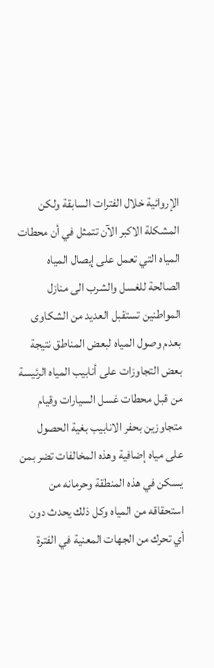الإروائية خلال الفترات السابقة ولكن المشكلة الاكبر الآن تتمثل في أن محطات المياه التي تعمل على إيصال المياه الصالحة للغسل والشرب الى منازل المواطنين تستقبل العديد من الشكاوى بعدم وصول المياه لبعض المناطق نتيجة بعض التجاوزات على أنابيب المياه الرئيسة من قبل محطات غسل السيارات وقيام متجاوزين بحفر الانابيب بغية الحصول على مياه إضافية وهذه المخالفات تضر بمن يسكن في هذه المنطقة وحرمانه من استحقاقه من المياه وكل ذلك يحدث دون أي تحرك من الجهات المعنية في الفترة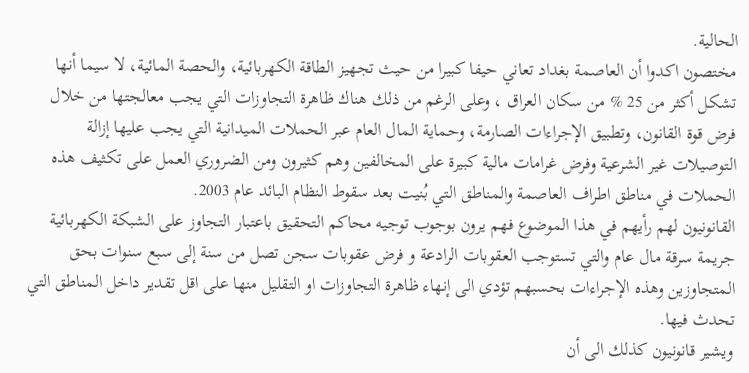الحالية.
مختصون اكدوا أن العاصمة بغداد تعاني حيفا كبيرا من حيث تجهيز الطاقة الكهربائية، والحصة المائية، لا سيما أنها تشكل أكثر من 25 % من سكان العراق ، وعلى الرغم من ذلك هناك ظاهرة التجاوزات التي يجب معالجتها من خلال فرض قوة القانون، وتطبيق الإجراءات الصارمة، وحماية المال العام عبر الحملات الميدانية التي يجب عليها إزالة التوصيلات غير الشرعية وفرض غرامات مالية كبيرة على المخالفين وهم كثيرون ومن الضروري العمل على تكثيف هذه الحملات في مناطق اطراف العاصمة والمناطق التي بُنيت بعد سقوط النظام البائد عام 2003.
القانونيون لهم رأيهم في هذا الموضوع فهم يرون بوجوب توجيه محاكم التحقيق باعتبار التجاوز على الشبكة الكهربائية جريمة سرقة مال عام والتي تستوجب العقوبات الرادعة و فرض عقوبات سجن تصل من سنة إلى سبع سنوات بحق المتجاوزين وهذه الإجراءات بحسبهم تؤدي الى إنهاء ظاهرة التجاوزات او التقليل منها على اقل تقدير داخل المناطق التي تحدث فيها.
ويشير قانونيون كذلك الى أن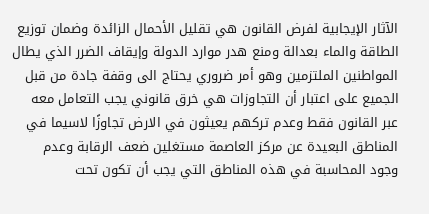الآثار الإيجابية لفرض القانون هي تقليل الأحمال الزائدة وضمان توزيع الطاقة والماء بعدالة ومنع هدر موارد الدولة وإيقاف الضرر الذي يطال المواطنين الملتزمين وهو أمر ضروري يحتاج الى وقفة جادة من قبل الجميع على اعتبار أن التجاوزات هي خرق قانوني يجب التعامل معه عبر القانون فقط وعدم تركهم يعيثون في الارض تجاوزًا لاسيما في المناطق البعيدة عن مركز العاصمة مستغلين ضعف الرقابة وعدم وجود المحاسبة في هذه المناطق التي يجب أن تكون تحت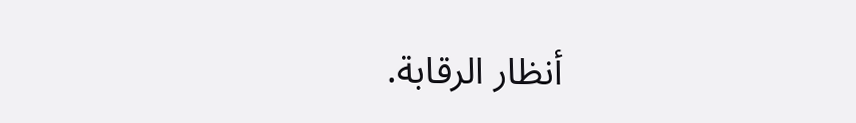أنظار الرقابة.